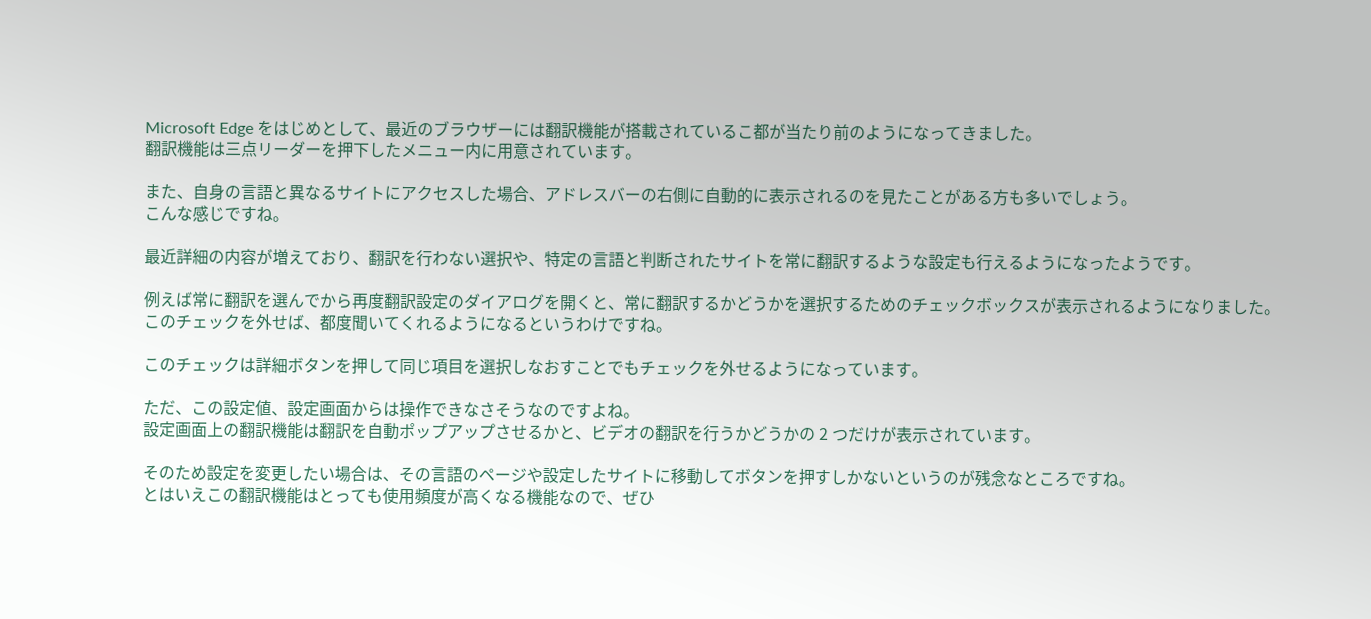Microsoft Edge をはじめとして、最近のブラウザーには翻訳機能が搭載されているこ都が当たり前のようになってきました。
翻訳機能は三点リーダーを押下したメニュー内に用意されています。

また、自身の言語と異なるサイトにアクセスした場合、アドレスバーの右側に自動的に表示されるのを見たことがある方も多いでしょう。
こんな感じですね。

最近詳細の内容が増えており、翻訳を行わない選択や、特定の言語と判断されたサイトを常に翻訳するような設定も行えるようになったようです。

例えば常に翻訳を選んでから再度翻訳設定のダイアログを開くと、常に翻訳するかどうかを選択するためのチェックボックスが表示されるようになりました。
このチェックを外せば、都度聞いてくれるようになるというわけですね。

このチェックは詳細ボタンを押して同じ項目を選択しなおすことでもチェックを外せるようになっています。

ただ、この設定値、設定画面からは操作できなさそうなのですよね。
設定画面上の翻訳機能は翻訳を自動ポップアップさせるかと、ビデオの翻訳を行うかどうかの 2 つだけが表示されています。

そのため設定を変更したい場合は、その言語のページや設定したサイトに移動してボタンを押すしかないというのが残念なところですね。
とはいえこの翻訳機能はとっても使用頻度が高くなる機能なので、ぜひ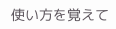使い方を覚えて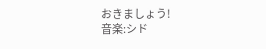おきましょう!
音楽:シド